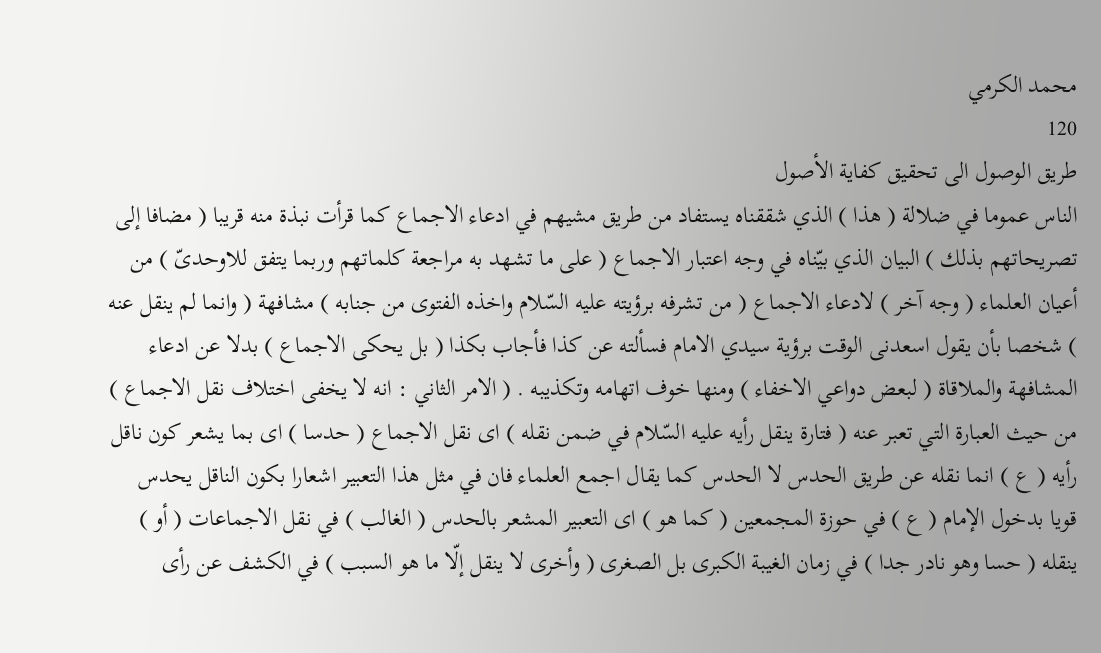محمد الكرمي
120
طريق الوصول الى تحقيق كفاية الأصول
الناس عموما في ضلالة ( هذا ) الذي شققناه يستفاد من طريق مشيهم في ادعاء الاجماع كما قرأت نبذة منه قريبا ( مضافا إلى تصريحاتهم بذلك ) البيان الذي بيّناه في وجه اعتبار الاجماع ( على ما تشهد به مراجعة كلماتهم وربما يتفق للاوحدىّ ) من أعيان العلماء ( وجه آخر ) لادعاء الاجماع ( من تشرفه برؤيته عليه السّلام واخذه الفتوى من جنابه ) مشافهة ( وانما لم ينقل عنه ) شخصا بأن يقول اسعدنى الوقت برؤية سيدي الامام فسألته عن كذا فأجاب بكذا ( بل يحكى الاجماع ) بدلا عن ادعاء المشافهة والملاقاة ( لبعض دواعي الاخفاء ) ومنها خوف اتهامه وتكذيبه . ( الامر الثاني : انه لا يخفى اختلاف نقل الاجماع ) من حيث العبارة التي تعبر عنه ( فتارة ينقل رأيه عليه السّلام في ضمن نقله ) اى نقل الاجماع ( حدسا ) اى بما يشعر كون ناقل رأيه ( ع ) انما نقله عن طريق الحدس لا الحدس كما يقال اجمع العلماء فان في مثل هذا التعبير اشعارا بكون الناقل يحدس قويا بدخول الإمام ( ع ) في حوزة المجمعين ( كما هو ) اى التعبير المشعر بالحدس ( الغالب ) في نقل الاجماعات ( أو ) ينقله ( حسا وهو نادر جدا ) في زمان الغيبة الكبرى بل الصغرى ( وأخرى لا ينقل إلّا ما هو السبب ) في الكشف عن رأى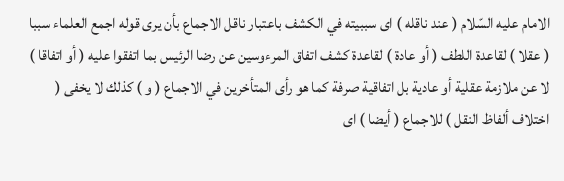الامام عليه السّلام ( عند ناقله ) اى سببيته في الكشف باعتبار ناقل الاجماع بأن يرى قوله اجمع العلماء سببا ( عقلا ) لقاعدة اللطف ( أو عادة ) لقاعدة كشف اتفاق المرءوسين عن رضا الرئيس بما اتفقوا عليه ( أو اتفاقا ) لا عن ملازمة عقلية أو عادية بل اتفاقية صرفة كما هو رأى المتأخرين في الاجماع ( و ) كذلك لا يخفى ( اختلاف ألفاظ النقل ) للاجماع ( أيضا ) اى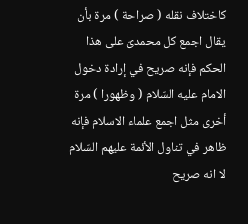كاختلاف نقله ( صراحة ) مرة بأن يقال اجمع كل محمدىّ على هذا الحكم فإنه صريح في إرادة دخول الامام عليه السّلام ( وظهورا ) مرة أخرى مثل اجمع علماء الاسلام فإنه ظاهر في تناول الأئمة عليهم السّلام لا انه صريح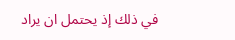في ذلك إذ يحتمل ان يراد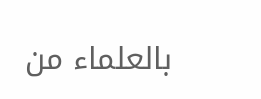بالعلماء من